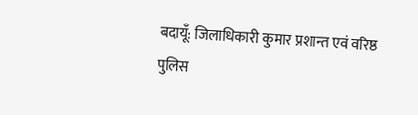बदायूँ: जिलाधिकारी कुमार प्रशान्त एवं वरिष्ठ पुलिस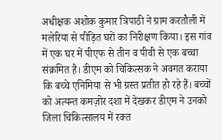अधीक्षक अशोक कुमार त्रिपाठी ने ग्राम करतौली में मलेरिया से पीड़ित घरों का निरीक्षण किया। इस गांव में एक घर में पीएफ से तीन व पीवी से एक बच्चा संक्रमित है। डीएम को चिकित्सक ने अवगत कराया कि बच्चे एनिमिया से भी ग्रस्त प्रतीत हो रहे हैं। बच्चों को अत्यन्त कमज़ोर दशा में देखकर डीएम ने उनको जिला चिकित्सालय में रक्त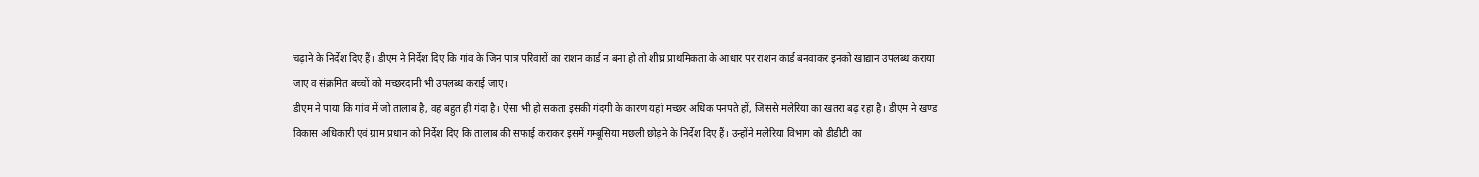चढ़ाने के निर्देश दिए हैं। डीएम ने निर्देश दिए कि गांव के जिन पात्र परिवारों का राशन कार्ड न बना हो तो शीघ्र प्राथमिकता के आधार पर राशन कार्ड बनवाकर इनको खाद्यान उपलब्ध कराया जाए व संक्रमित बच्चों को मच्छरदानी भी उपलब्ध कराई जाए।
डीएम ने पाया कि गांव में जो तालाब है, वह बहुत ही गंदा है। ऐसा भी हो सकता इसकी गंदगी के कारण यहां मच्छर अधिक पनपते हों, जिससे मलेरिया का खतरा बढ़ रहा है। डीएम ने खण्ड विकास अधिकारी एवं ग्राम प्रधान को निर्देश दिए कि तालाब की सफाई कराकर इसमें गम्बूसिया मछली छोड़ने के निर्देश दिए हैं। उन्होंने मलेरिया विभाग को डीडीटी का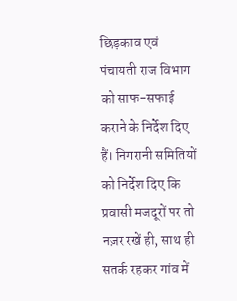छिड़काव एवं पंचायती राज विभाग को साफ-सफाई कराने के निर्देश दिए हैं। निगरानी समितियों को निर्देश दिए कि प्रवासी मजदूरों पर तो नज़र रखें ही, साथ ही सतर्क रहकर गांव में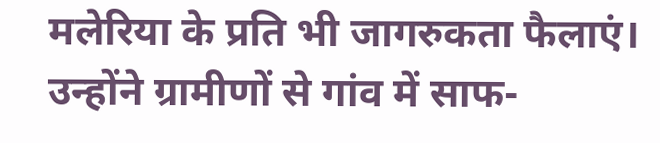मलेरिया के प्रति भी जागरुकता फैलाएं। उन्होंने ग्रामीणों से गांव में साफ-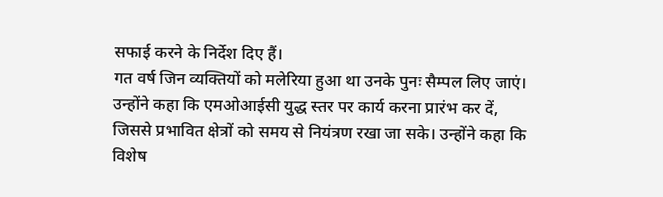सफाई करने के निर्देश दिए हैं।
गत वर्ष जिन व्यक्तियों को मलेरिया हुआ था उनके पुनः सैम्पल लिए जाएं। उन्होंने कहा कि एमओआईसी युद्ध स्तर पर कार्य करना प्रारंभ कर दें, जिससे प्रभावित क्षेत्रों को समय से नियंत्रण रखा जा सके। उन्होंने कहा कि विशेष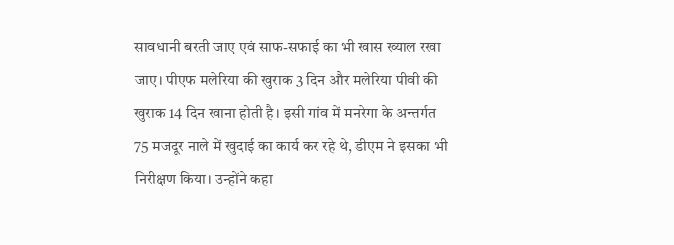सावधानी बरती जाए एवं साफ-सफाई का भी खास ख्याल रखा जाए। पीएफ मलेरिया की खुराक 3 दिन और मलेरिया पीवी की खुराक 14 दिन खाना होती है। इसी गांव में मनरेगा के अन्तर्गत 75 मजदूर नाले में खुदाई का कार्य कर रहे थे, डीएम ने इसका भी निरीक्षण किया। उन्होंने कहा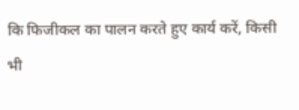कि फिजीकल का पालन करते हुए कार्य करें, किसी भी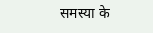समस्या के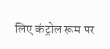लिए कंट्रोल रूम पर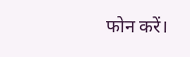फोन करें।